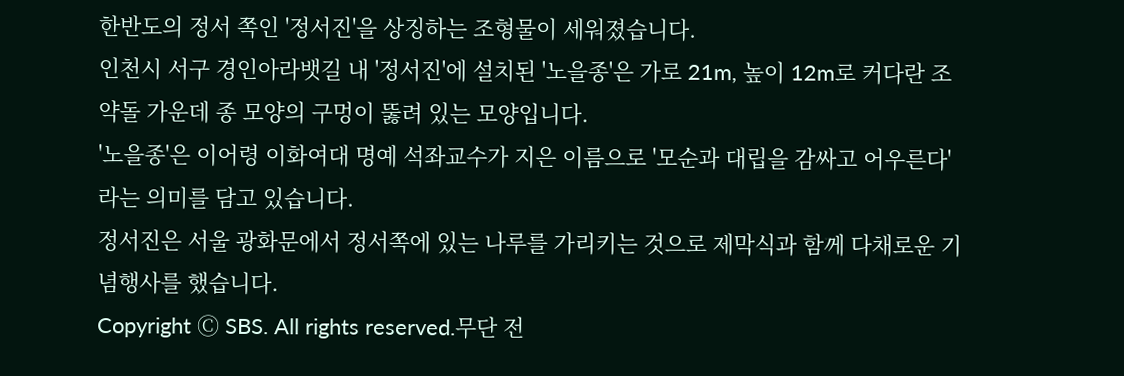한반도의 정서 쪽인 '정서진'을 상징하는 조형물이 세워졌습니다.
인천시 서구 경인아라뱃길 내 '정서진'에 설치된 '노을종'은 가로 21m, 높이 12m로 커다란 조약돌 가운데 종 모양의 구멍이 뚫려 있는 모양입니다.
'노을종'은 이어령 이화여대 명예 석좌교수가 지은 이름으로 '모순과 대립을 감싸고 어우른다'라는 의미를 담고 있습니다.
정서진은 서울 광화문에서 정서쪽에 있는 나루를 가리키는 것으로 제막식과 함께 다채로운 기념행사를 했습니다.
Copyright Ⓒ SBS. All rights reserved.무단 전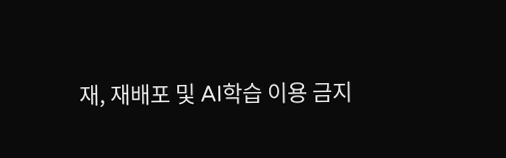재, 재배포 및 AI학습 이용 금지